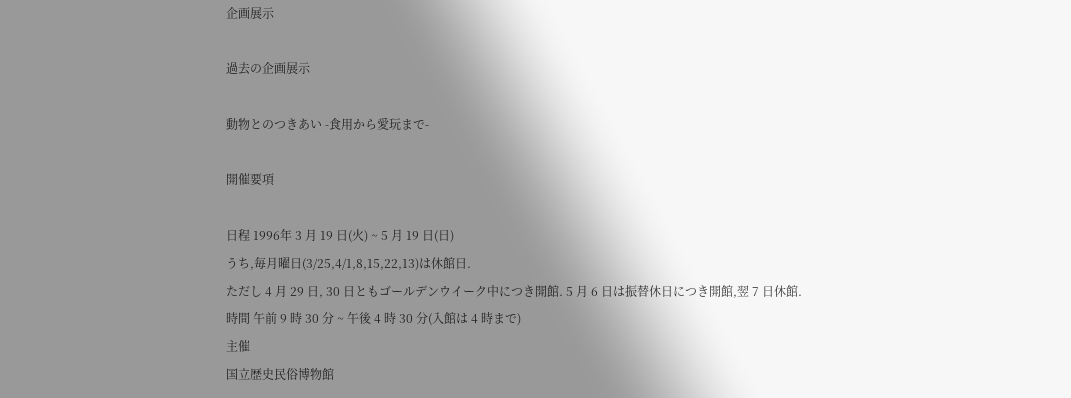企画展示

過去の企画展示

動物とのつきあい -食用から愛玩まで-

開催要項

日程 1996年 3 月 19 日(火) ~ 5 月 19 日(日)
うち,毎月曜日(3/25,4/1,8,15,22,13)は休館日.
ただし 4 月 29 日, 30 日ともゴールデンウイーク中につき開館. 5 月 6 日は振替休日につき開館,翌 7 日休館.
時間 午前 9 時 30 分 ~ 午後 4 時 30 分(入館は 4 時まで)
主催
国立歴史民俗博物館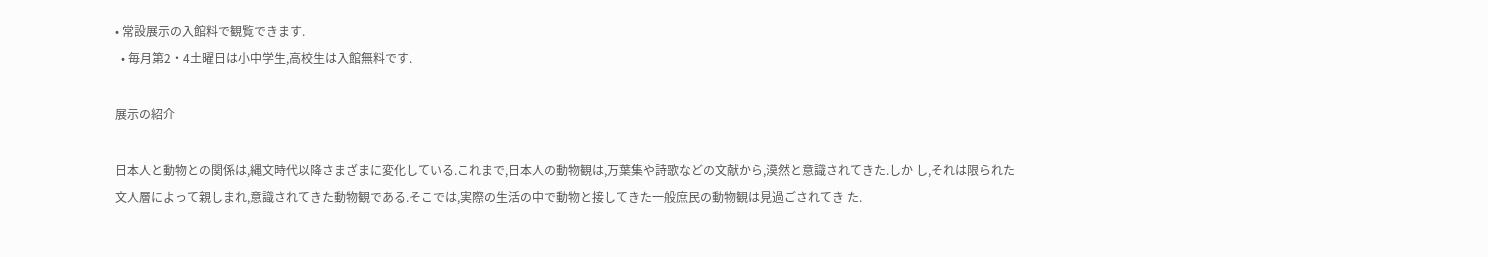• 常設展示の入館料で観覧できます.
  • 毎月第2・4土曜日は小中学生,高校生は入館無料です.

展示の紹介

日本人と動物との関係は,縄文時代以降さまざまに変化している.これまで,日本人の動物観は,万葉集や詩歌などの文献から,漠然と意識されてきた.しか し,それは限られた文人層によって親しまれ,意識されてきた動物観である.そこでは,実際の生活の中で動物と接してきた一般庶民の動物観は見過ごされてき た.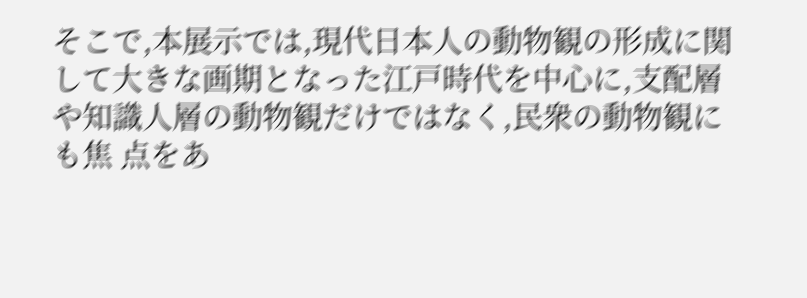そこで,本展示では,現代日本人の動物観の形成に関して大きな画期となった江戸時代を中心に,支配層や知識人層の動物観だけではなく,民衆の動物観にも焦 点をあ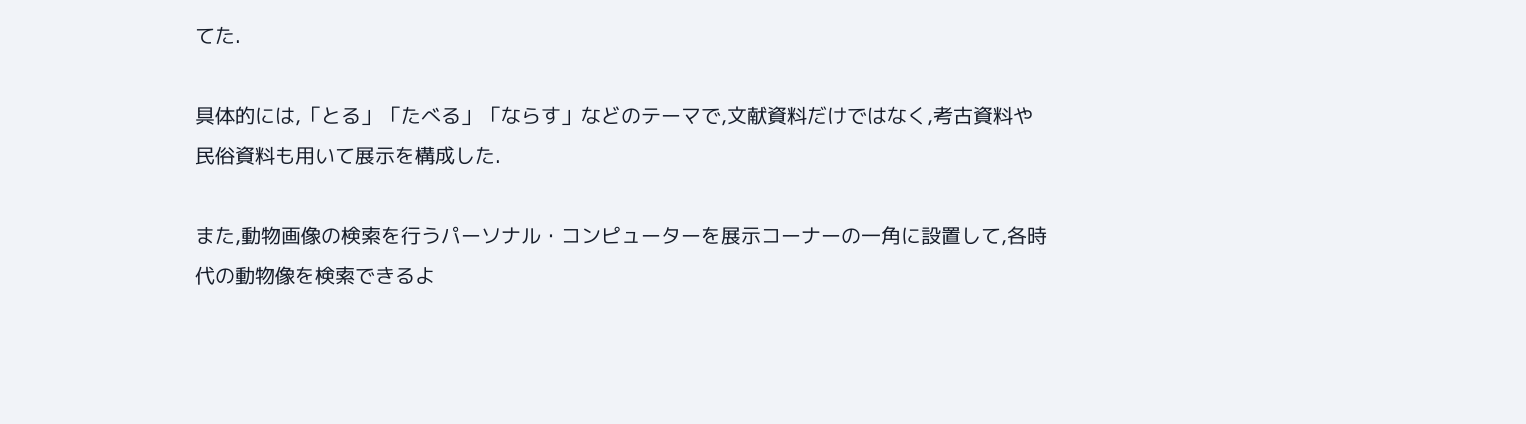てた.

具体的には,「とる」「たべる」「ならす」などのテーマで,文献資料だけではなく,考古資料や民俗資料も用いて展示を構成した.

また,動物画像の検索を行うパーソナル・コンピューターを展示コーナーの一角に設置して,各時代の動物像を検索できるよ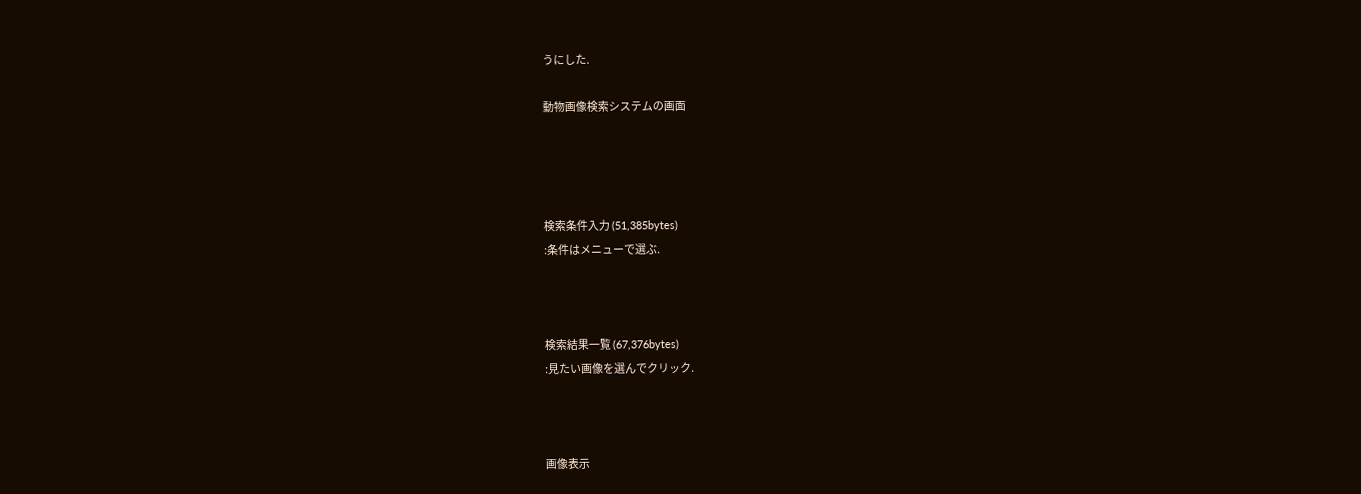うにした.

動物画像検索システムの画面




検索条件入力 (51,385bytes)
:条件はメニューで選ぶ.



検索結果一覧 (67,376bytes)
:見たい画像を選んでクリック.



画像表示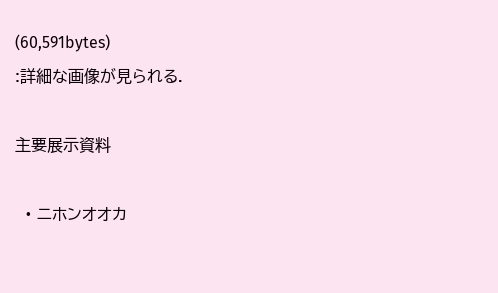(60,591bytes)
:詳細な画像が見られる.

主要展示資料

  • ニホンオオカ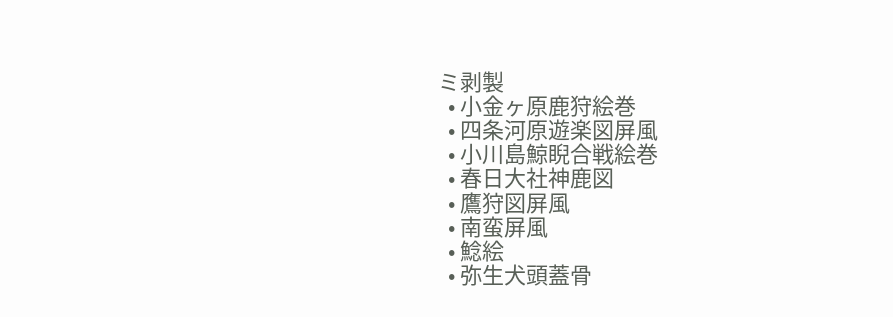ミ剥製
  • 小金ヶ原鹿狩絵巻
  • 四条河原遊楽図屏風
  • 小川島鯨睨合戦絵巻
  • 春日大社神鹿図
  • 鷹狩図屏風
  • 南蛮屏風
  • 鯰絵
  • 弥生犬頭蓋骨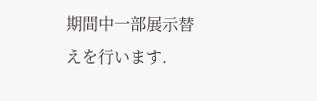期間中一部展示替えを行います.